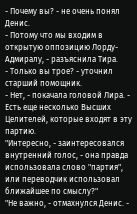- Почему вы? - не очень понял Денис.
- Потому что мы входим в открытую оппозицию Лорду-Адмиралу, - разъяснила Тира.
- Только вы трое? - уточнил старший помощник.
- Нет, - покачала головой Лира. - Есть еще несколько Высших Целителей, которые входят в эту партию.
"Интересно, - заинтересовался внутренний голос, - она правда использовала слово "партия", или переводчик использовал ближайшее по смыслу?"
"Не важно, - отмахнулся Денис. -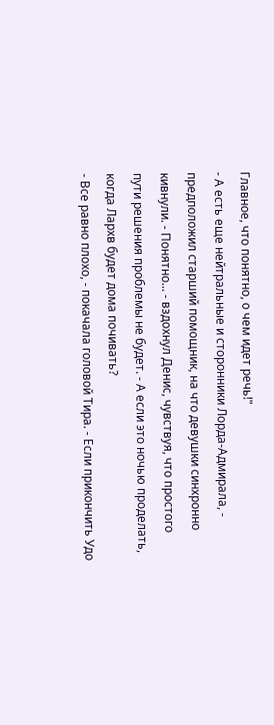Главное, что понятно, о чем идет речь!"
- А есть еще нейтральные и сторонники Лорда-Адмирала, - предположил старший помощник, на что девушки синхронно кивнули. - Понятно... - вздохнул Денис, чувствуя, что простого пути решения проблемы не будет. - А если это ночью проделать, когда Лархв будет дома почивать?
- Все равно плохо, - покачала головой Тира. - Если прикончить Удо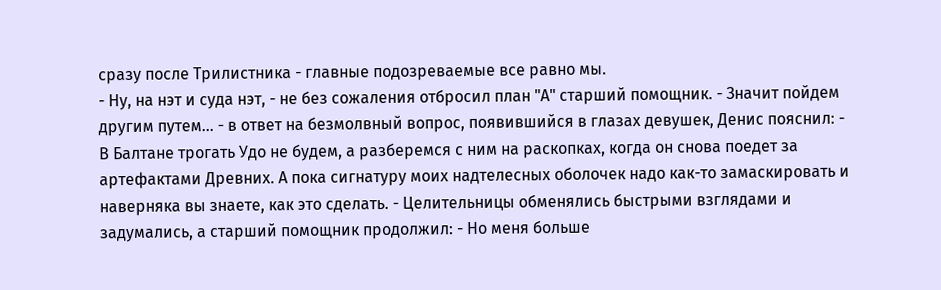сразу после Трилистника - главные подозреваемые все равно мы.
- Ну, на нэт и суда нэт, - не без сожаления отбросил план "А" старший помощник. - Значит пойдем другим путем... - в ответ на безмолвный вопрос, появившийся в глазах девушек, Денис пояснил: - В Балтане трогать Удо не будем, а разберемся с ним на раскопках, когда он снова поедет за артефактами Древних. А пока сигнатуру моих надтелесных оболочек надо как-то замаскировать и наверняка вы знаете, как это сделать. - Целительницы обменялись быстрыми взглядами и задумались, а старший помощник продолжил: - Но меня больше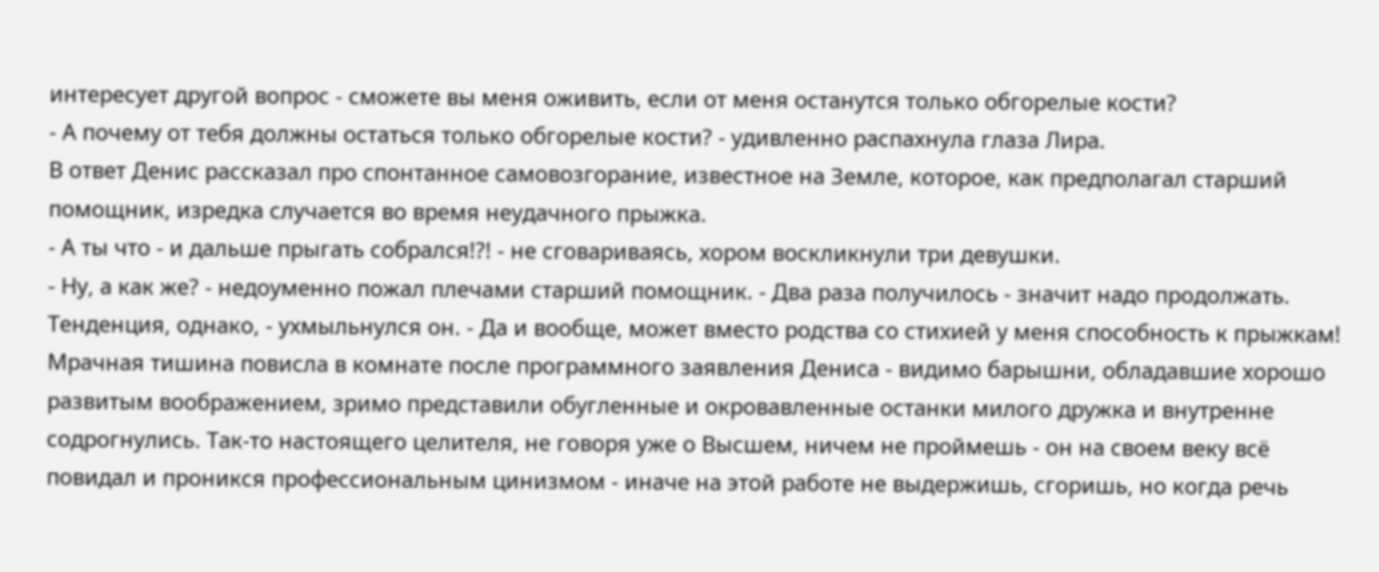интересует другой вопрос - сможете вы меня оживить, если от меня останутся только обгорелые кости?
- А почему от тебя должны остаться только обгорелые кости? - удивленно распахнула глаза Лира.
В ответ Денис рассказал про спонтанное самовозгорание, известное на Земле, которое, как предполагал старший помощник, изредка случается во время неудачного прыжка.
- А ты что - и дальше прыгать собрался!?! - не сговариваясь, хором воскликнули три девушки.
- Ну, а как же? - недоуменно пожал плечами старший помощник. - Два раза получилось - значит надо продолжать. Тенденция, однако, - ухмыльнулся он. - Да и вообще, может вместо родства со стихией у меня способность к прыжкам!
Мрачная тишина повисла в комнате после программного заявления Дениса - видимо барышни, обладавшие хорошо развитым воображением, зримо представили обугленные и окровавленные останки милого дружка и внутренне содрогнулись. Так-то настоящего целителя, не говоря уже о Высшем, ничем не проймешь - он на своем веку всё повидал и проникся профессиональным цинизмом - иначе на этой работе не выдержишь, сгоришь, но когда речь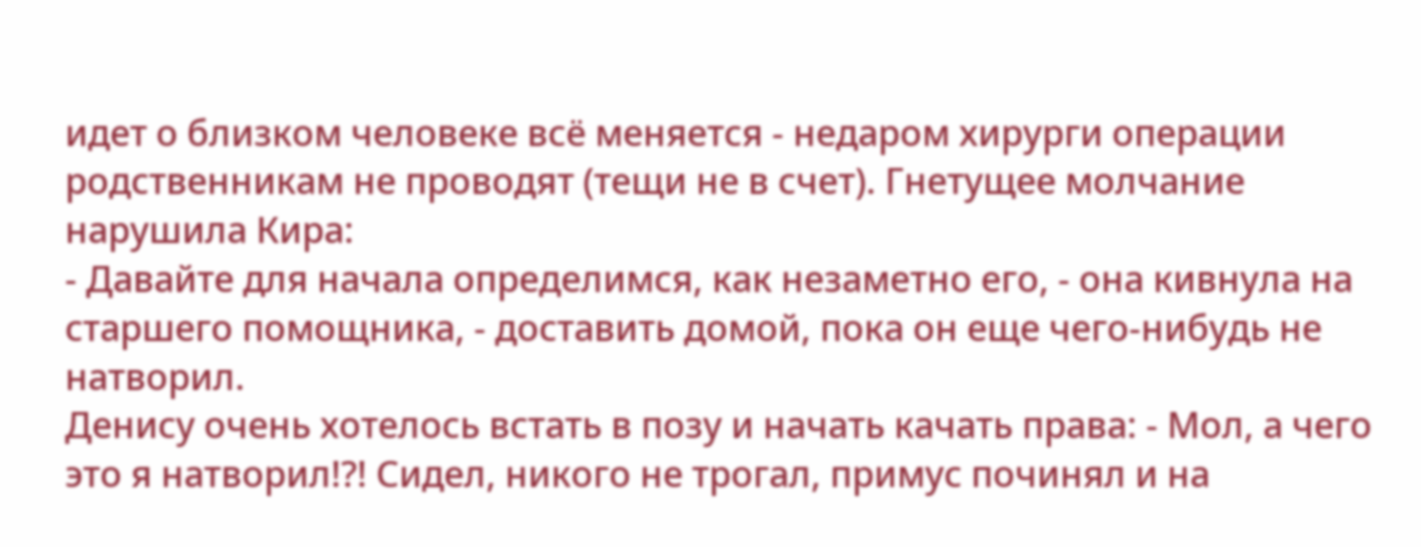идет о близком человеке всё меняется - недаром хирурги операции родственникам не проводят (тещи не в счет). Гнетущее молчание нарушила Кира:
- Давайте для начала определимся, как незаметно его, - она кивнула на старшего помощника, - доставить домой, пока он еще чего-нибудь не натворил.
Денису очень хотелось встать в позу и начать качать права: - Мол, а чего это я натворил!?! Сидел, никого не трогал, примус починял и на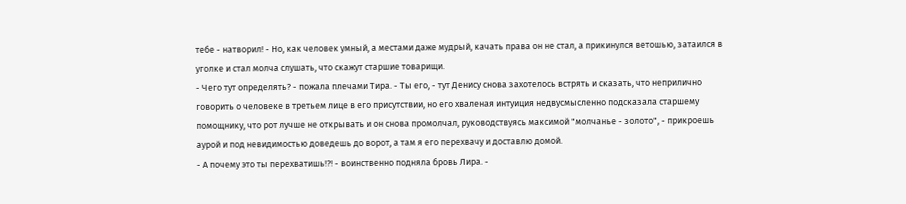тебе - натворил! - Но, как человек умный, а местами даже мудрый, качать права он не стал, а прикинулся ветошью, затаился в уголке и стал молча слушать, что скажут старшие товарищи.
- Чего тут определять? - пожала плечами Тира. - Ты его, - тут Денису снова захотелось встрять и сказать, что неприлично говорить о человеке в третьем лице в его присутствии, но его хваленая интуиция недвусмысленно подсказала старшему помощнику, что рот лучше не открывать и он снова промолчал, руководствуясь максимой "молчанье - золото", - прикроешь аурой и под невидимостью доведешь до ворот, а там я его перехвачу и доставлю домой.
- А почему это ты перехватишь!?! - воинственно подняла бровь Лира. -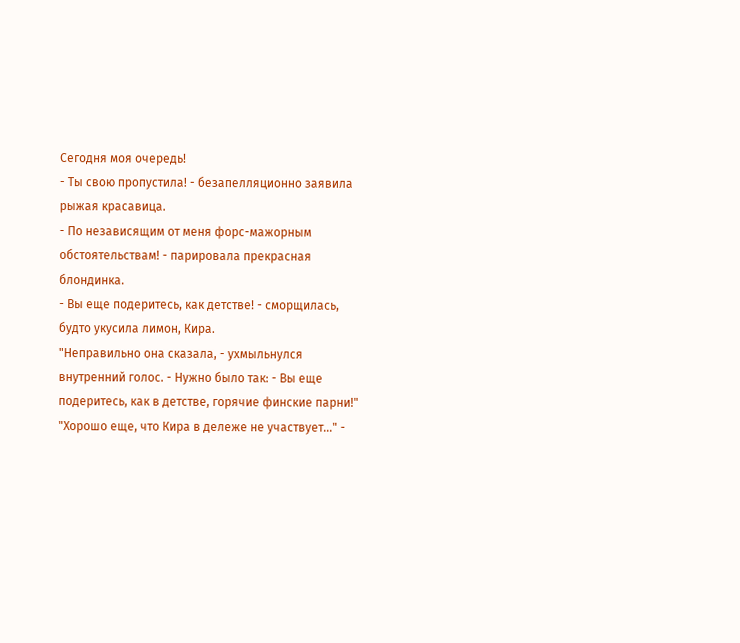Сегодня моя очередь!
- Ты свою пропустила! - безапелляционно заявила рыжая красавица.
- По независящим от меня форс-мажорным обстоятельствам! - парировала прекрасная блондинка.
- Вы еще подеритесь, как детстве! - сморщилась, будто укусила лимон, Кира.
"Неправильно она сказала, - ухмыльнулся внутренний голос. - Нужно было так: - Вы еще подеритесь, как в детстве, горячие финские парни!"
"Хорошо еще, что Кира в дележе не участвует..." -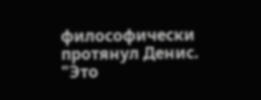философически протянул Денис.
"Это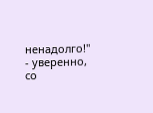ненадолго!" - уверенно, со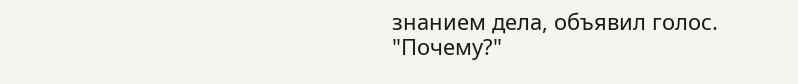знанием дела, объявил голос.
"Почему?"